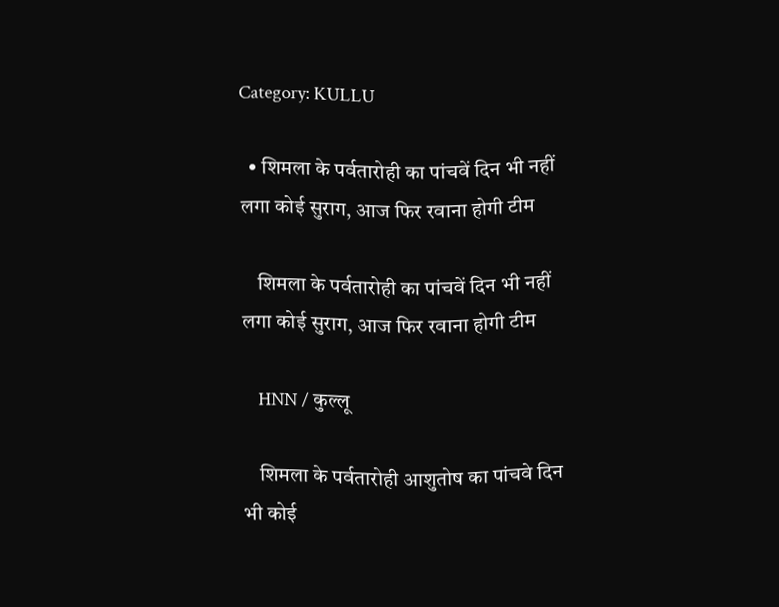Category: KULLU

  • शिमला के पर्वतारोही का पांचवें दिन भी नहीं लगा कोई सुराग, आज फिर रवाना होगी टीम

    शिमला के पर्वतारोही का पांचवें दिन भी नहीं लगा कोई सुराग, आज फिर रवाना होगी टीम

    HNN / कुल्लू

    शिमला के पर्वतारोही आशुतोष का पांचवे दिन भी कोई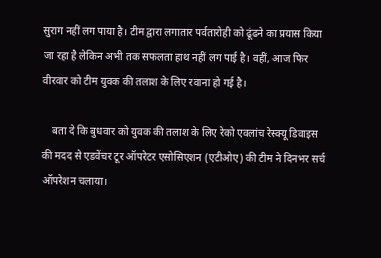सुराग नहीं लग पाया है। टीम द्वारा लगातार पर्वतारोही को ढूंढने का प्रयास किया जा रहा है लेकिन अभी तक सफलता हाथ नहीं लग पाई है। वहीं, आज फिर वीरवार को टीम युवक की तलाश के लिए रवाना हो गई है।

    बता दे कि बुधवार को युवक की तलाश के लिए रेको एवलांच रेस्क्यू डिवाइस की मदद से एडवेंचर टूर ऑपरेटर एसोसिएशन (एटीओए) की टीम ने दिनभर सर्च ऑपरेशन चलाया।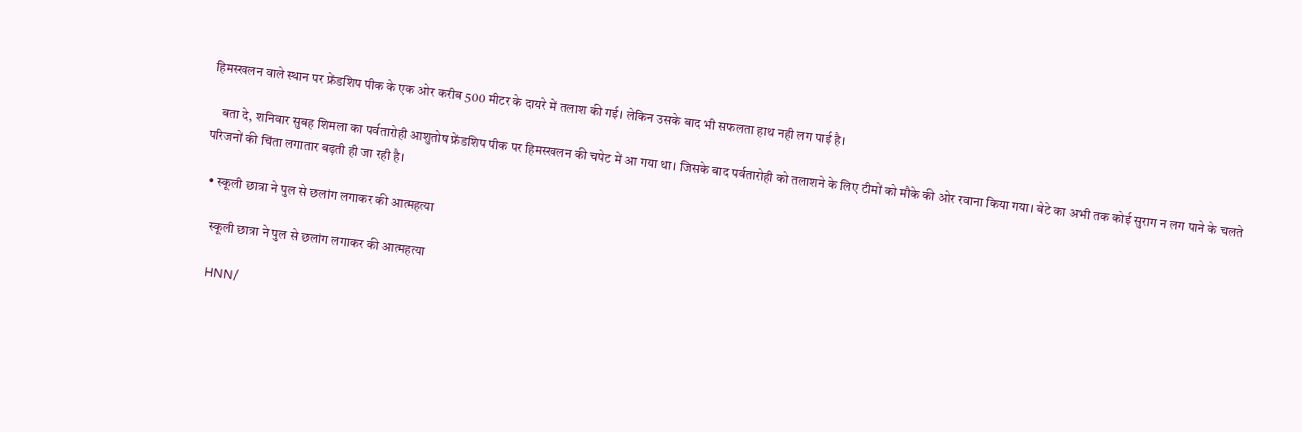हिमस्खलन वाले स्थान पर फ्रेंडशिप पीक के एक ओर करीब 500 मीटर के दायरे में तलाश की गई। लेकिन उसके बाद भी सफलता हाथ नही लग पाई है।

    बता दे, शनिवार सुबह शिमला का पर्वतारोही आशुतोष फ्रेंडशिप पीक पर हिमस्खलन की चपेट में आ गया था। जिसके बाद पर्वतारोही को तलाशने के लिए टीमों को मौके की ओर रवाना किया गया। बेटे का अभी तक कोई सुराग न लग पाने के चलते परिजनों की चिंता लगातार बढ़ती ही जा रही है।

  • स्कूली छात्रा ने पुल से छलांग लगाकर की आत्महत्या

    स्कूली छात्रा ने पुल से छलांग लगाकर की आत्महत्या

    HNN/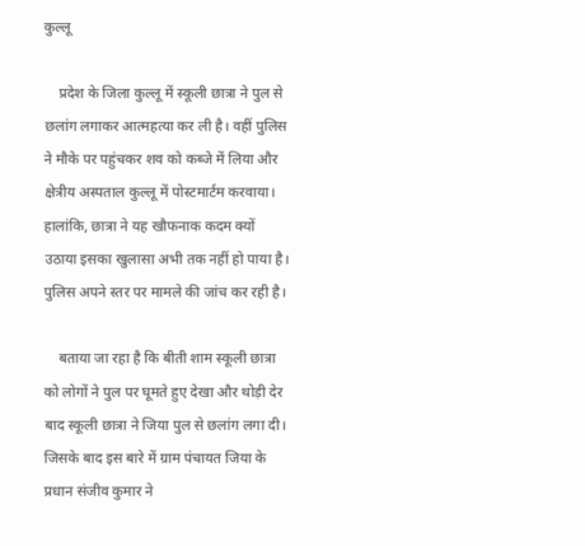कुल्लू

    प्रदेश के जिला कुल्लू में स्कूली छात्रा ने पुल से छलांग लगाकर आत्महत्या कर ली है। वहीं पुलिस ने मौके पर पहुंचकर शव को कब्जे में लिया और क्षेत्रीय अस्पताल कुल्लू में पोस्टमार्टम करवाया। हालांकि, छात्रा ने यह खौफनाक कदम क्यों उठाया इसका खुलासा अभी तक नहीं हो पाया है। पुलिस अपने स्तर पर मामले की जांच कर रही है।

    बताया जा रहा है कि बीती शाम स्कूली छात्रा को लोगों ने पुल पर घूमते हुए देखा और थोड़ी देर बाद स्कूली छात्रा ने जिया पुल से छलांग लगा दी। जिसके बाद इस बारे में ग्राम पंचायत जिया के प्रधान संजीव कुमार ने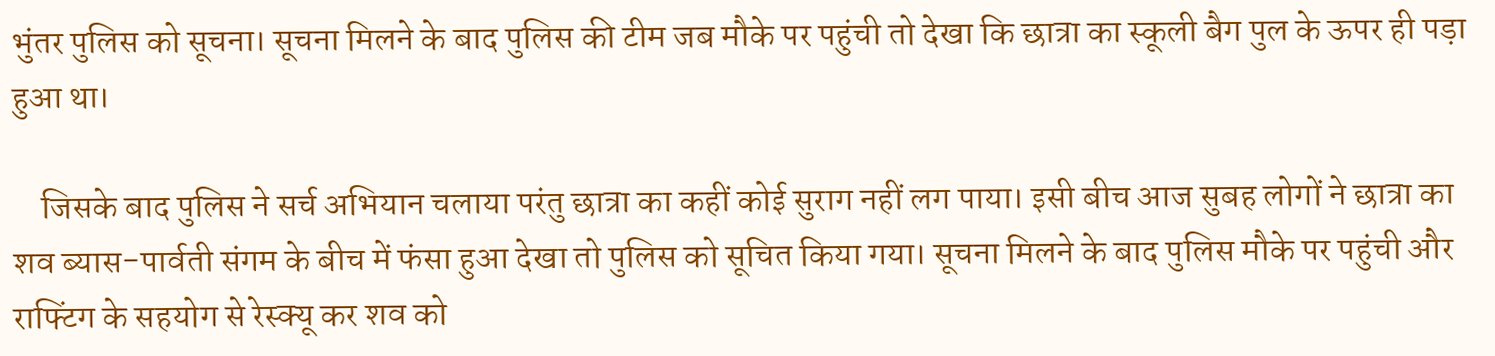भुंतर पुलिस को सूचना। सूचना मिलने के बाद पुलिस की टीम जब मौके पर पहुंची तो देखा कि छात्रा का स्कूली बैग पुल के ऊपर ही पड़ा हुआ था।

    जिसके बाद पुलिस ने सर्च अभियान चलाया परंतु छात्रा का कहीं कोई सुराग नहीं लग पाया। इसी बीच आज सुबह लोगों ने छात्रा का शव ब्यास-पार्वती संगम के बीच में फंसा हुआ देखा तो पुलिस को सूचित किया गया। सूचना मिलने के बाद पुलिस मौके पर पहुंची और राफ्टिंग के सहयोग से रेस्क्यू कर शव को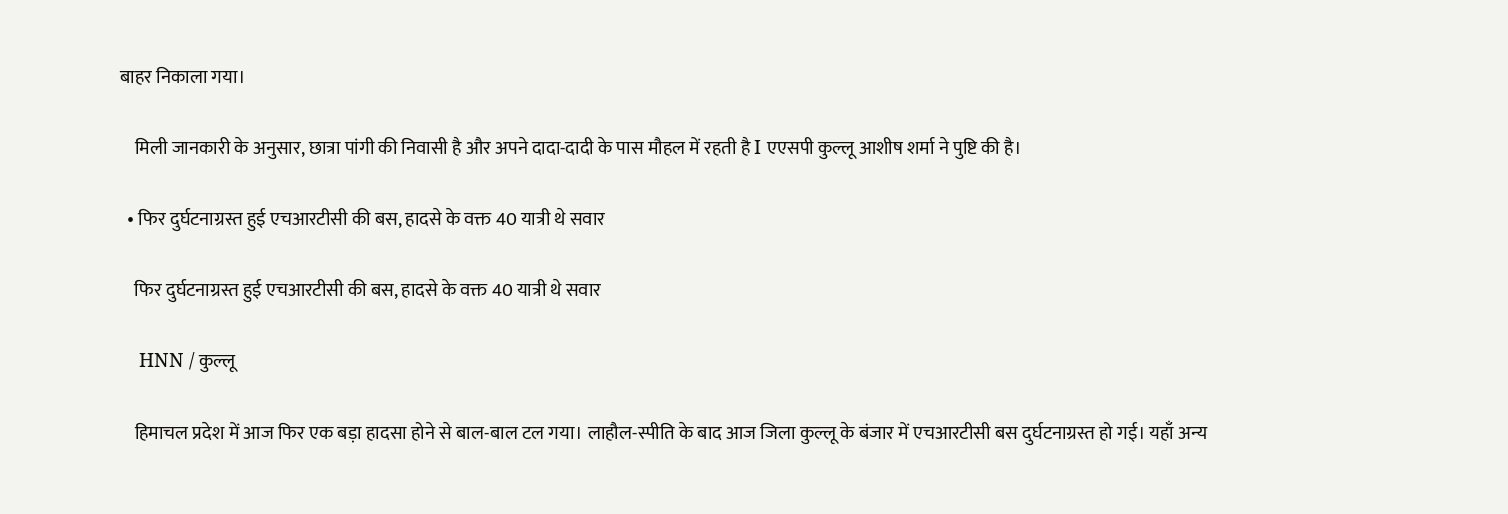बाहर निकाला गया।

    मिली जानकारी के अनुसार, छात्रा पांगी की निवासी है और अपने दादा-दादी के पास मौहल में रहती है I एएसपी कुल्लू आशीष शर्मा ने पुष्टि की है।

  • फिर दुर्घटनाग्रस्त हुई एचआरटीसी की बस, हादसे के वक्त 40 यात्री थे सवार

    फिर दुर्घटनाग्रस्त हुई एचआरटीसी की बस, हादसे के वक्त 40 यात्री थे सवार

    HNN / कुल्लू

    हिमाचल प्रदेश में आज फिर एक बड़ा हादसा होने से बाल-बाल टल गया। लाहौल-स्पीति के बाद आज जिला कुल्लू के बंजार में एचआरटीसी बस दुर्घटनाग्रस्त हो गई। यहाँ अन्य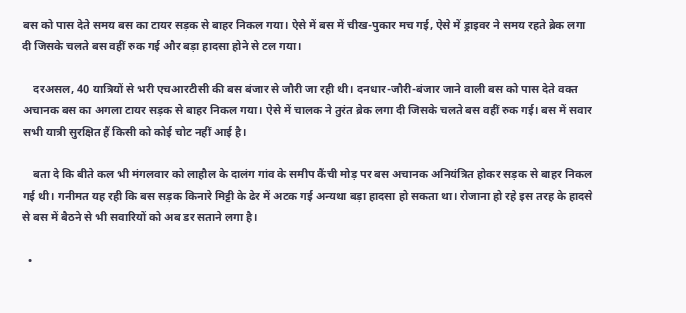बस को पास देते समय बस का टायर सड़क से बाहर निकल गया। ऐसे में बस में चीख-पुकार मच गई, ऐसे में ड्राइवर ने समय रहते ब्रेक लगा दी जिसके चलते बस वहीं रुक गई और बड़ा हादसा होने से टल गया।

    दरअसल, 40 यात्रियों से भरी एचआरटीसी की बस बंजार से जौरी जा रही थी। दनधार-जौरी-बंजार जाने वाली बस को पास देते वक्त अचानक बस का अगला टायर सड़क से बाहर निकल गया। ऐसे में चालक ने तुरंत ब्रेक लगा दी जिसके चलते बस वहीं रुक गई। बस में सवार सभी यात्री सुरक्षित हैं किसी को कोई चोट नहीं आई है।

    बता दे कि बीते कल भी मंगलवार को लाहौल के दालंग गांव के समीप कैंची मोड़ पर बस अचानक अनियंत्रित होकर सड़क से बाहर निकल गई थी। गनीमत यह रही कि बस सड़क किनारे मिट्टी के ढेर में अटक गई अन्यथा बड़ा हादसा हो सकता था। रोजाना हो रहे इस तरह के हादसे से बस में बैठने से भी सवारियों को अब डर सताने लगा है।

  •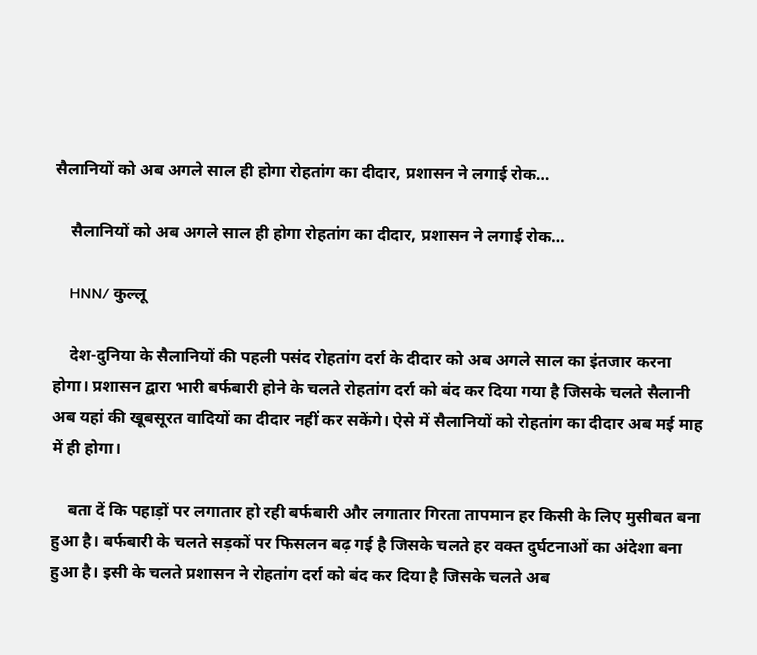सैलानियों को अब अगले साल ही होगा रोहतांग का दीदार, प्रशासन ने लगाई रोक…

    सैलानियों को अब अगले साल ही होगा रोहतांग का दीदार, प्रशासन ने लगाई रोक…

    HNN/ कुल्लू

    देश-दुनिया के सैलानियों की पहली पसंद रोहतांग दर्रा के दीदार को अब अगले साल का इंतजार करना होगा। प्रशासन द्वारा भारी बर्फबारी होने के चलते रोहतांग दर्रा को बंद कर दिया गया है जिसके चलते सैलानी अब यहां की खूबसूरत वादियों का दीदार नहीं कर सकेंगे। ऐसे में सैलानियों को रोहतांग का दीदार अब मई माह में ही होगा।

    बता दें कि पहाड़ों पर लगातार हो रही बर्फबारी और लगातार गिरता तापमान हर किसी के लिए मुसीबत बना हुआ है। बर्फबारी के चलते सड़कों पर फिसलन बढ़ गई है जिसके चलते हर वक्त दुर्घटनाओं का अंदेशा बना हुआ है। इसी के चलते प्रशासन ने रोहतांग दर्रा को बंद कर दिया है जिसके चलते अब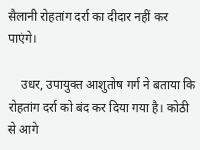सैलानी रोहतांग दर्रा का दीदार नहीं कर पाएंगे।

    उधर, उपायुक्त आशुतोष गर्ग ने बताया कि रोहतांग दर्रा को बंद कर दिया गया है। कोठी से आगे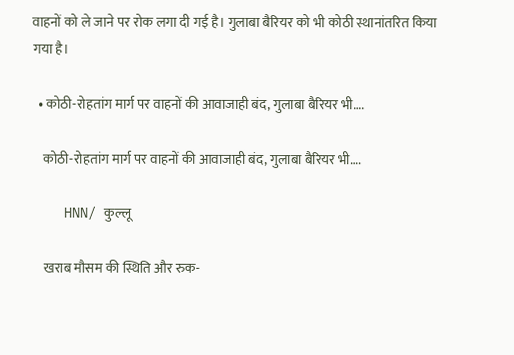वाहनों को ले जाने पर रोक लगा दी गई है। गुलाबा बैरियर को भी कोठी स्थानांतरित किया गया है।

  • कोठी-रोहतांग मार्ग पर वाहनों की आवाजाही बंद, गुलाबा बैरियर भी….

    कोठी-रोहतांग मार्ग पर वाहनों की आवाजाही बंद, गुलाबा बैरियर भी….

    HNN/ कुल्लू

    खराब मौसम की स्थिति और रुक-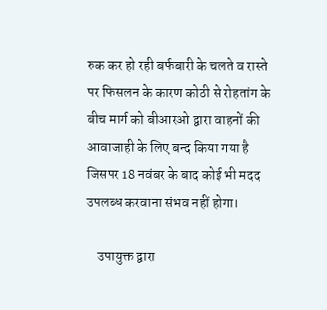रुक कर हो रही बर्फबारी के चलते व रास्ते पर फिसलन के कारण कोठी से रोहतांग के बीच मार्ग को बीआरओ द्वारा वाहनों की आवाजाही के लिए बन्द किया गया है जिसपर 18 नवंबर के बाद कोई भी मदद उपलब्ध करवाना संभव नहीं होगा।

    उपायुक्त द्वारा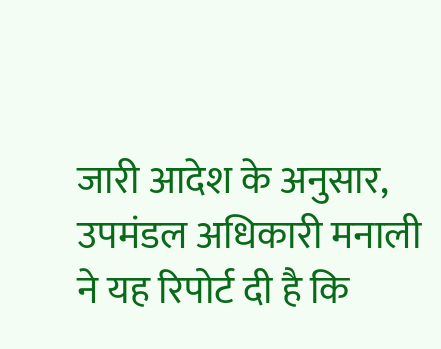जारी आदेश के अनुसार, उपमंडल अधिकारी मनाली ने यह रिपोर्ट दी है कि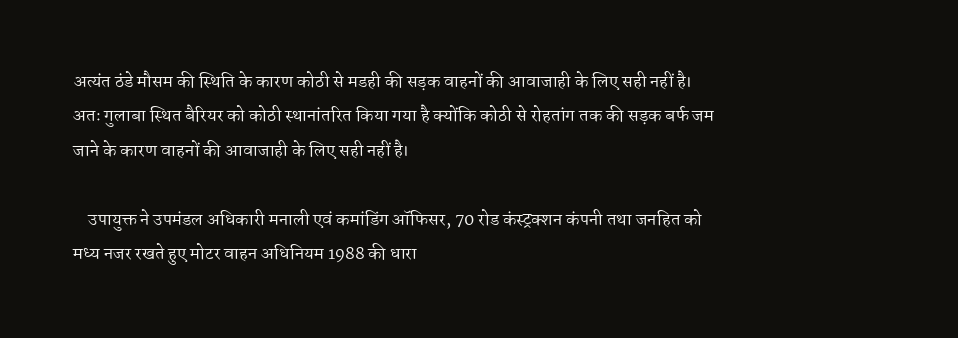अत्यंत ठंडे मौसम की स्थिति के कारण कोठी से मडही की सड़क वाहनों की आवाजाही के लिए सही नहीं है। अतः गुलाबा स्थित बैरियर को कोठी स्थानांतरित किया गया है क्योंकि कोठी से रोहतांग तक की सड़क बर्फ जम जाने के कारण वाहनों की आवाजाही के लिए सही नहीं है।

    उपायुक्त ने उपमंडल अधिकारी मनाली एवं कमांडिंग ऑफिसर, 70 रोड कंस्ट्रक्शन कंपनी तथा जनहित को मध्य नजर रखते हुए मोटर वाहन अधिनियम 1988 की धारा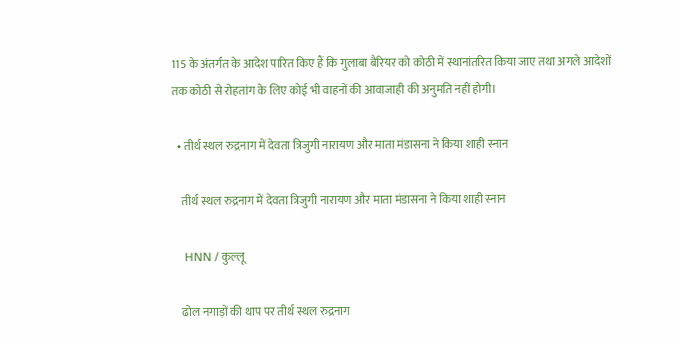115 के अंतर्गत के आदेश पारित किए हैं कि गुलाबा बैरियर को कोठी में स्थानांतरित किया जाए तथा अगले आदेशों तक कोठी से रोहतांग के लिए कोई भी वाहनों की आवाजाही की अनुमति नहीं होगी।

  • तीर्थ स्थल रुद्रनाग में देवता त्रिजुगी नारायण और माता मंडासना ने किया शाही स्नान

    तीर्थ स्थल रुद्रनाग में देवता त्रिजुगी नारायण और माता मंडासना ने किया शाही स्नान

    HNN / कुल्लू

    ढोल नगाड़ों की थाप पर तीर्थ स्थल रुद्रनाग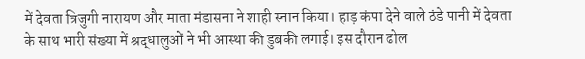में देवता त्रिजुगी नारायण और माता मंडासना ने शाही स्नान किया। हाड़ कंपा देने वाले ठंडे पानी में देवता के साथ भारी संख्या में श्रद्धालुओं ने भी आस्था की डुबकी लगाई। इस दौरान ढोल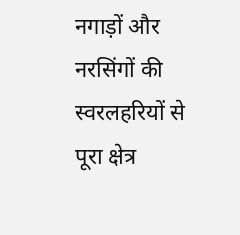नगाड़ों और नरसिंगों की स्वरलहरियों से पूरा क्षेत्र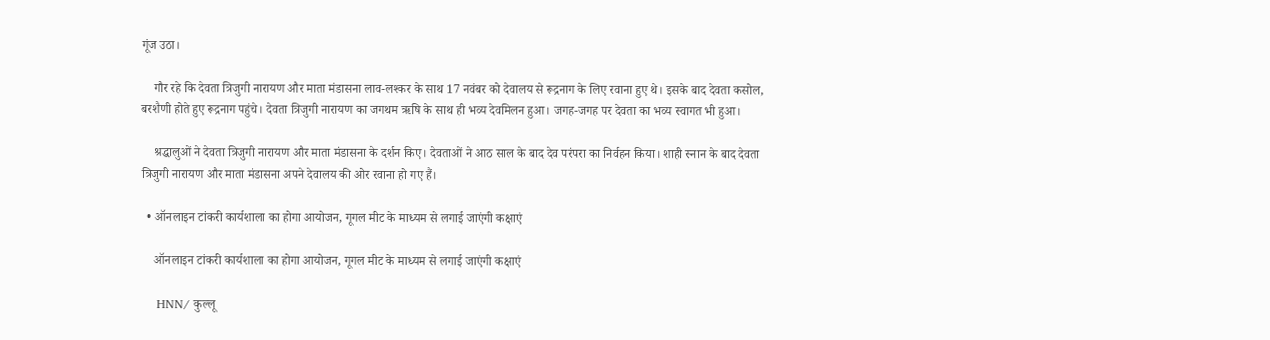गूंज उठा।

    गौर रहे कि देवता त्रिजुगी नारायण और माता मंडासना लाव-लश्कर के साथ 17 नवंबर को देवालय से रूद्रनाग के लिए रवाना हुए थे। इसके बाद देवता कसोल, बरशैणी होते हुए रूद्रनाग पहुंचे। देवता त्रिजुगी नारायण का जगथम ऋषि के साथ ही भव्य देवमिलन हुआ। जगह-जगह पर देवता का भव्य स्वागत भी हुआ।

    श्रद्धालुओं ने देवता त्रिजुगी नारायण और माता मंडासना के दर्शन किए। देवताओं ने आठ साल के बाद देव परंपरा का निर्वहन किया। शाही स्नान के बाद देवता त्रिजुगी नारायण और माता मंडासना अपने देवालय की ओर रवाना हो गए हैं।

  • ऑनलाइन टांकरी कार्यशाला का होगा आयोजन, गूगल मीट के माध्यम से लगाई जाएंगी कक्षाएं

    ऑनलाइन टांकरी कार्यशाला का होगा आयोजन, गूगल मीट के माध्यम से लगाई जाएंगी कक्षाएं

    HNN/ कुल्लू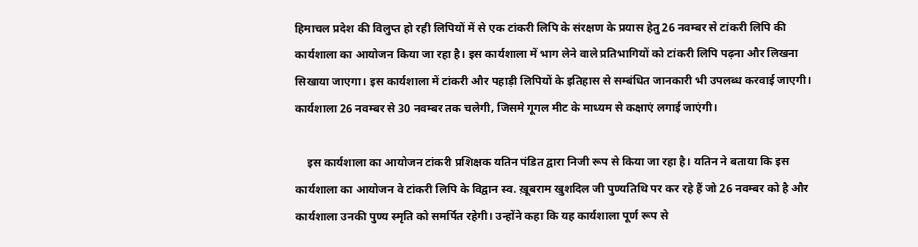हिमाचल प्रदेश की विलुप्त हो रही लिपियों में से एक टांकरी लिपि के संरक्षण के प्रयास हेतु 26 नवम्बर से टांकरी लिपि की कार्यशाला का आयोजन किया जा रहा है। इस कार्यशाला में भाग लेने वाले प्रतिभागियों को टांकरी लिपि पढ़ना और लिखना सिखाया जाएगा। इस कार्यशाला में टांकरी और पहाड़ी लिपियों के इतिहास से सम्बंधित जानकारी भी उपलब्ध करवाई जाएगी। कार्यशाला 26 नवम्बर से 30 नवम्बर तक चलेगी, जिसमे गूगल मीट के माध्यम से कक्षाएं लगाई जाएंगी।

    इस कार्यशाला का आयोजन टांकरी प्रशिक्षक यतिन पंडित द्वारा निजी रूप से किया जा रहा है। यतिन ने बताया कि इस कार्यशाला का आयोजन वे टांकरी लिपि के विद्वान स्व. ख़ूबराम खुशदिल जी पुण्यतिथि पर कर रहे हैं जो 26 नवम्बर को है और कार्यशाला उनकी पुण्य स्मृति को समर्पित रहेगी। उन्होंने कहा कि यह कार्यशाला पूर्ण रूप से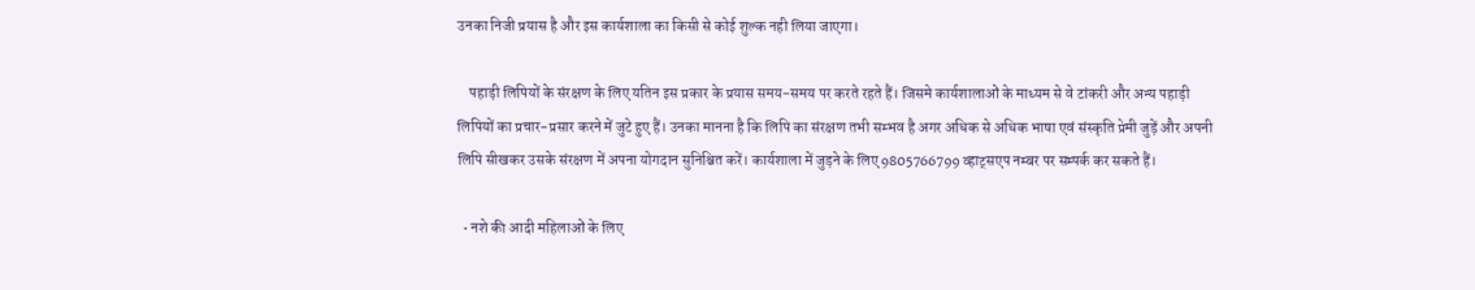उनका निजी प्रयास है और इस कार्यशाला का किसी से कोई शुल्क नही लिया जाएगा।

    पहाड़ी लिपियों के संरक्षण के लिए यतिन इस प्रकार के प्रयास समय-समय पर करते रहते हैं। जिसमे कार्यशालाओं के माध्यम से वे टांकरी और अन्य पहाड़ी लिपियों का प्रचार-प्रसार करने में जुटे हुए हैं। उनका मानना है कि लिपि का संरक्षण तभी सम्भव है अगर अधिक से अधिक भाषा एवं संस्कृति प्रेमी जुड़ें और अपनी लिपि सीखकर उसके संरक्षण में अपना योगदान सुनिश्चित करें। कार्यशाला में जुड़ने के लिए 9805766799 व्हाट्सएप नम्बर पर सम्पर्क कर सकते हैं।

  • नशे की आदी महिलाओं के लिए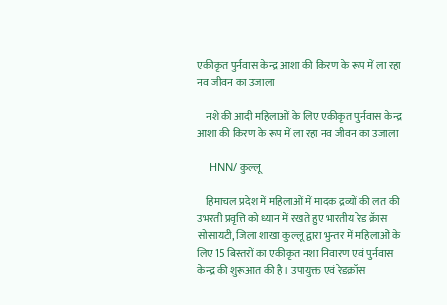एकीकृत पुर्नवास केन्द्र आशा की किरण के रूप में ला रहा नव जीवन का उजाला

    नशे की आदी महिलाओं के लिए एकीकृत पुर्नवास केन्द्र आशा की किरण के रूप में ला रहा नव जीवन का उजाला

    HNN/ कुल्लू

    हिमाचल प्रदेश में महिलाओं में मादक द्रव्यों की लत की उभरती प्रवृत्ति को ध्यान में रखते हुए भारतीय रेड क्रॅास सोसायटी, जिला शाखा कुल्लू द्वारा भुन्तर में महिलाओं के लिए 15 बिस्तरों का एकीकृत नशा निवारण एवं पुर्नवास केन्द्र की शुरूआत की है। उपायुक्त एवं रेडक्रॉस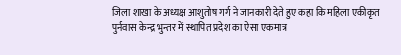जिला शाखा के अध्यक्ष आशुतोष गर्ग ने जानकारी देते हुए कहा कि महिला एकीकृत पुर्नवास केन्द्र भुन्तर में स्थापित प्रदेश का ऐसा एकमात्र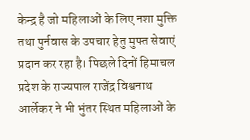केन्द्र है जो महिलाओं के लिए नशा मुक्ति तथा पुर्नवास के उपचार हेतु मुफ्त सेवाएं प्रदान कर रहा है। पिछले दिनों हिमाचल प्रदेश के राज्यपाल राजेंद्र विश्वनाथ आर्लेकर ने भी भुंतर स्थित महिलाओं के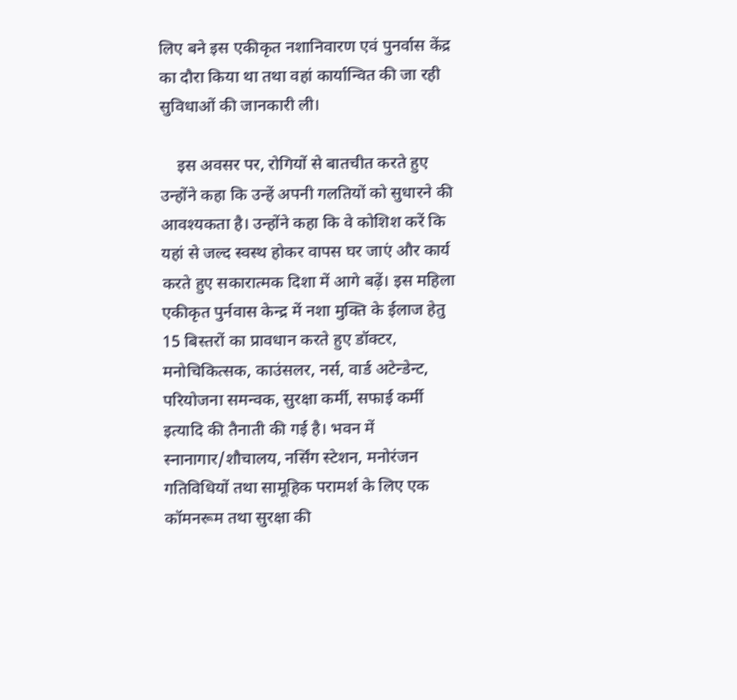लिए बने इस एकीकृत नशानिवारण एवं पुनर्वास केंद्र का दौरा किया था तथा वहां कार्यान्वित की जा रही सुविधाओं की जानकारी ली।

    इस अवसर पर, रोगियों से बातचीत करते हुए उन्होंने कहा कि उन्हें अपनी गलतियों को सुधारने की आवश्यकता है। उन्होंने कहा कि वे कोशिश करें कि यहां से जल्द स्वस्थ होकर वापस घर जाएं और कार्य करते हुए सकारात्मक दिशा में आगे बढ़ें। इस महिला एकीकृत पुर्नवास केन्द्र में नशा मुक्ति के ईलाज हेतु 15 बिस्तरों का प्रावधान करते हुए डॉक्टर, मनोचिकित्सक, काउंसलर, नर्स, वार्ड अटेन्डेन्ट, परियोजना समन्वक, सुरक्षा कर्मी, सफाई कर्मी इत्यादि की तैनाती की गई है। भवन में स्नानागार/शौचालय, नर्सिंग स्टेशन, मनोरंजन गतिविधियों तथा सामूहिक परामर्श के लिए एक कॉमनरूम तथा सुरक्षा की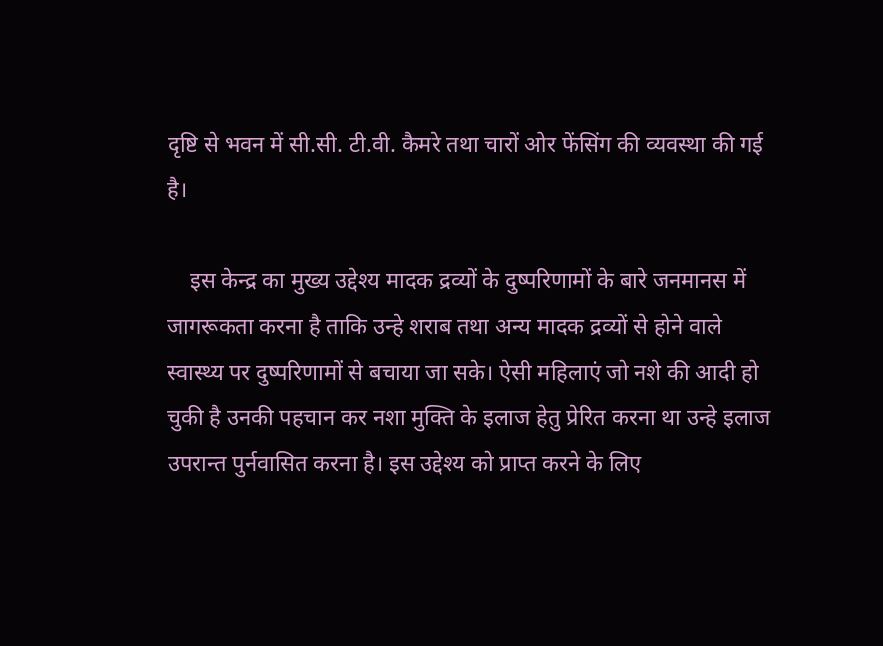दृष्टि से भवन में सी.सी. टी.वी. कैमरे तथा चारों ओर फेंसिंग की व्यवस्था की गई है।

    इस केन्द्र का मुख्य उद्देश्य मादक द्रव्यों के दुष्परिणामों के बारे जनमानस में जागरूकता करना है ताकि उन्हे शराब तथा अन्य मादक द्रव्यों से होने वाले स्वास्थ्य पर दुष्परिणामों से बचाया जा सके। ऐसी महिलाएं जो नशे की आदी हो चुकी है उनकी पहचान कर नशा मुक्ति के इलाज हेतु प्रेरित करना था उन्हे इलाज उपरान्त पुर्नवासित करना है। इस उद्देश्य को प्राप्त करने के लिए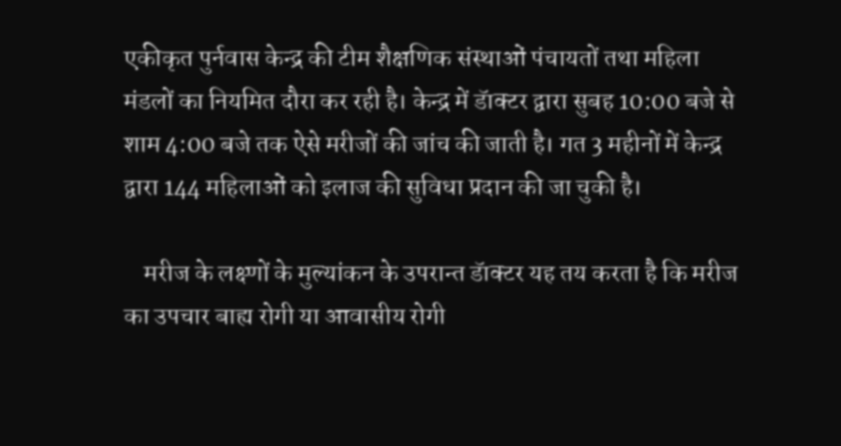एकीकृत पुर्नवास केन्द्र की टीम शैक्षणिक संस्थाओं पंचायतों तथा महिला मंडलों का नियमित दौरा कर रही है। केन्द्र में डॅाक्टर द्वारा सुबह 10:00 बजे से शाम 4:00 बजे तक ऐसे मरीजों की जांच की जाती है। गत 3 महीनों में केन्द्र द्वारा 144 महिलाओं को इलाज की सुविधा प्रदान की जा चुकी है।

    मरीज के लक्ष्णों के मुल्यांकन के उपरान्त डॅाक्टर यह तय करता है कि मरीज का उपचार बाह्य रोगी या आवासीय रोगी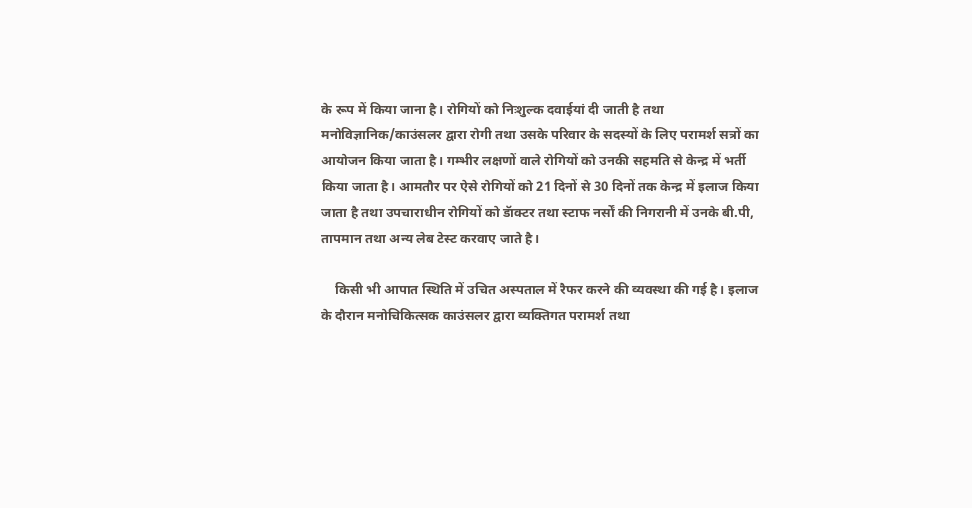के रूप में किया जाना है। रोगियों को निःशुल्क दवाईयां दी जाती है तथा मनोविज्ञानिक/काउंसलर द्वारा रोगी तथा उसके परिवार के सदस्यों के लिए परामर्श सत्रों का आयोजन किया जाता है। गम्भीर लक्षणों वाले रोगियों को उनकी सहमति से केन्द्र में भर्ती किया जाता है। आमतौर पर ऐसे रोगियों को 21 दिनों से 30 दिनों तक केन्द्र में इलाज किया जाता है तथा उपचाराधीन रोगियों को डॅाक्टर तथा स्टाफ नर्सों की निगरानी में उनके बी.पी, तापमान तथा अन्य लेब टेस्ट करवाए जाते है।

    किसी भी आपात स्थिति में उचित अस्पताल में रैफर करने की व्यवस्था की गई है। इलाज के दौरान मनोचिकित्सक काउंसलर द्वारा व्यक्तिगत परामर्श तथा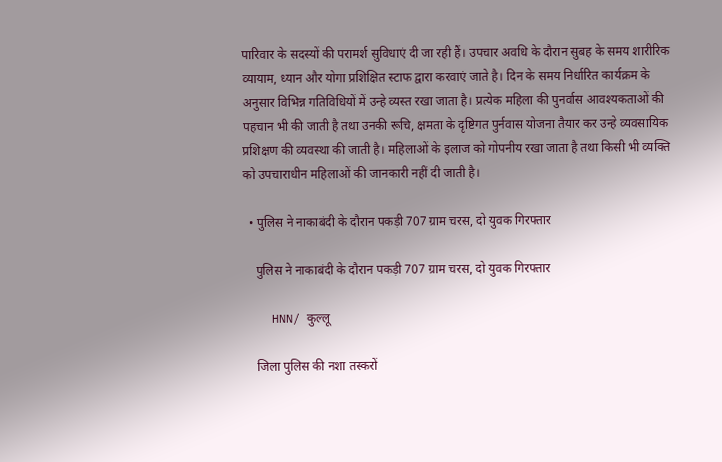पारिवार के सदस्यों की परामर्श सुविधाएं दी जा रही हैं। उपचार अवधि के दौरान सुबह के समय शारीरिक व्यायाम, ध्यान और योगा प्रशिक्षित स्टाफ द्वारा करवाएं जाते है। दिन के समय निर्धारित कार्यक्रम के अनुसार विभिन्न गतिविधियों में उन्हे व्यस्त रखा जाता है। प्रत्येक महिला की पुनर्वास आवश्यकताओं की पहचान भी की जाती है तथा उनकी रूचि, क्षमता के दृष्टिगत पुर्नवास योजना तैयार कर उन्हे व्यवसायिक प्रशिक्षण की व्यवस्था की जाती है। महिलाओं के इलाज को गोपनीय रखा जाता है तथा किसी भी व्यक्ति को उपचाराधीन महिलाओं की जानकारी नहीं दी जाती है।

  • पुलिस ने नाकाबंदी के दौरान पकड़ी 707 ग्राम चरस, दो युवक गिरफ्तार

    पुलिस ने नाकाबंदी के दौरान पकड़ी 707 ग्राम चरस, दो युवक गिरफ्तार

    HNN/ कुल्लू

    जिला पुलिस की नशा तस्करों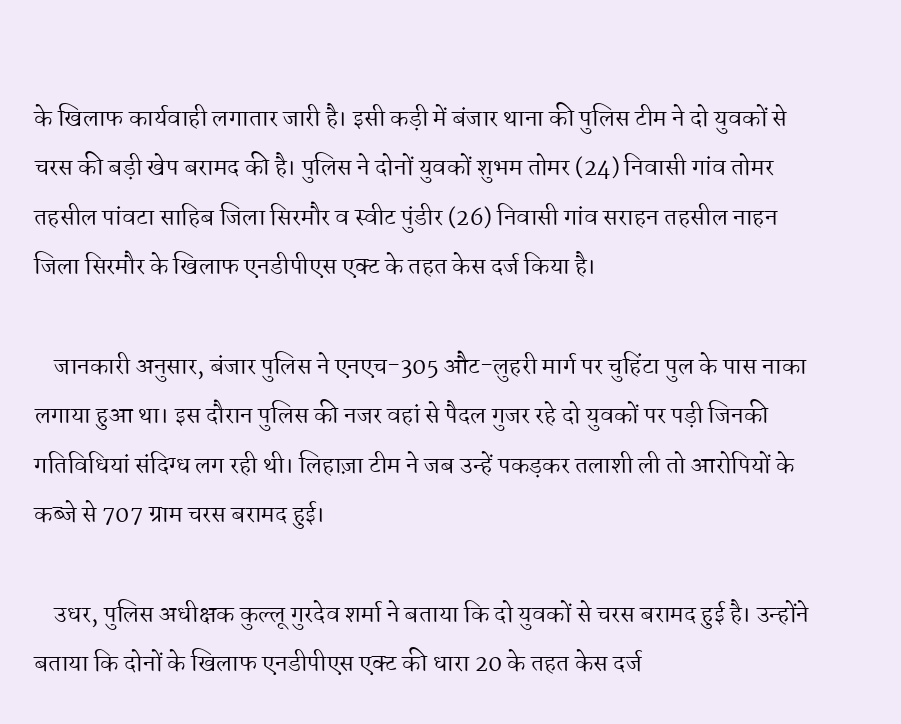के खिलाफ कार्यवाही लगातार जारी है। इसी कड़ी में बंजार थाना की पुलिस टीम ने दो युवकों से चरस की बड़ी खेप बरामद की है। पुलिस ने दोनों युवकों शुभम तोमर (24) निवासी गांव तोमर तहसील पांवटा साहिब जिला सिरमौर व स्वीट पुंडीर (26) निवासी गांव सराहन तहसील नाहन जिला सिरमौर के खिलाफ एनडीपीएस एक्ट के तहत केस दर्ज किया है।

    जानकारी अनुसार, बंजार पुलिस ने एनएच-305 औट-लुहरी मार्ग पर चुहिंटा पुल के पास नाका लगाया हुआ था। इस दौरान पुलिस की नजर वहां से पैदल गुजर रहे दो युवकों पर पड़ी जिनकी गतिविधियां संदिग्ध लग रही थी। लिहाज़ा टीम ने जब उन्हें पकड़कर तलाशी ली तो आरोपियों के कब्जे से 707 ग्राम चरस बरामद हुई।

    उधर, पुलिस अधीक्षक कुल्लू गुरदेव शर्मा ने बताया कि दो युवकों से चरस बरामद हुई है। उन्होंने बताया कि दोनों के खिलाफ एनडीपीएस एक्ट की धारा 20 के तहत केस दर्ज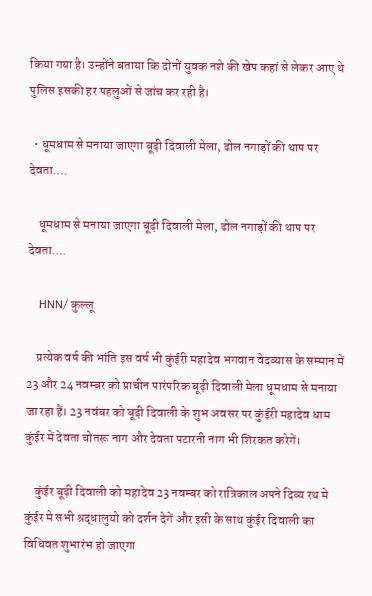किया गया है। उन्होंने बताया कि दोनों युवक नशे की खेप कहां से लेकर आए थे पुलिस इसकी हर पहलुओं से जांच कर रही है।

  • धूमधाम से मनाया जाएगा बूढ़ी दिवाली मेला, ढोल नगाड़ों की थाप पर देवता….

    धूमधाम से मनाया जाएगा बूढ़ी दिवाली मेला, ढोल नगाड़ों की थाप पर देवता….

    HNN/ कुल्लू

    प्रत्येक वर्ष की भांति इस वर्ष भी कुंईरी महादेव भगवान वेदव्यास के सम्मान में 23 और 24 नवम्बर को प्राचीन पारंपरिक बूढ़ी दिवाली मेला धूमधाम से मनाया जा रहा हैं। 23 नवंबर को बूढ़ी दिवाली के शुभ अवसर पर कुंईरी महादेव धाम कुंईर में देवता चोतरू नाग और देवता पटारनी नाग भी शिरकत करेगें।

    कुंईर बूढ़ी दिवाली को महादेव 23 नवम्बर को रात्रिकाल अपने दिव्य रथ मे कुंईर मे सभी श्रद्धालुयो को दर्शन देगें और इसी के साथ कुंईर दिवाली का विधिवत शुभारंभ हो जाएगा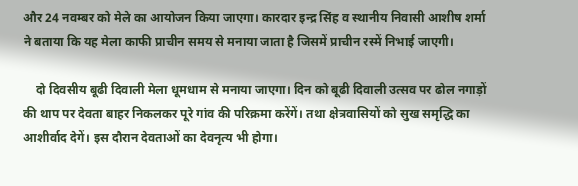और 24 नवम्बर को मेले का आयोजन किया जाएगा। कारदार इन्द्र सिंह व स्थानीय निवासी आशीष शर्मा ने बताया कि यह मेला काफी प्राचीन समय से मनाया जाता है जिसमें प्राचीन रस्में निभाई जाएगी।

    दो दिवसीय बूढी दिवाली मेला धूमधाम से मनाया जाएगा। दिन को बूढी दिवाली उत्सव पर ढोल नगाड़ों की थाप पर देवता बाहर निकलकर पूरे गांव की परिक्रमा करेंगें। तथा क्षेत्रवासियों को सुख समृद्धि का आशीर्वाद देगें। इस दौरान देवताओं का देवनृत्य भी होगा।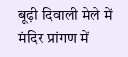बूढ़ी दिवाली मेले में मंदिर प्रांगण में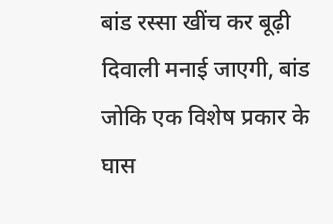बांड रस्सा खींच कर बूढ़ी दिवाली मनाई जाएगी, बांड जोकि एक विशेष प्रकार के घास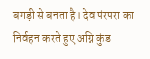बगड़ी से बनता है। देव पंरपरा का निर्वहन करते हुए अग्नि कुंड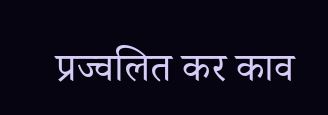प्रज्वलित कर काव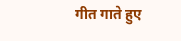गीत गाते हुए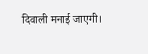दिवाली मनाई जाएगी।